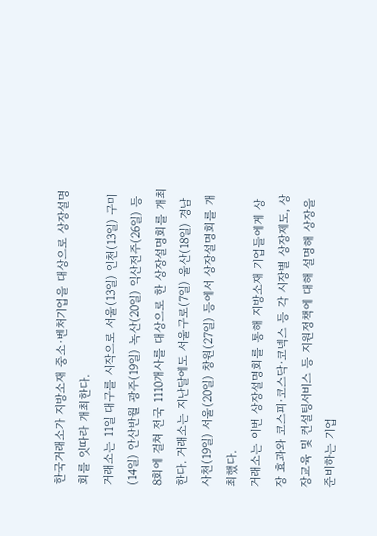한국거래소가 지방소재 중소·벤처기업을 대상으로 상장설명회를 잇따라 개최한다.
거래소는 11일 대구를 시작으로 서울(13일) 인천(13일) 구미(14일) 안산반월 광주(19일) 녹산(20일) 익산전주(26일) 등 8회에 걸쳐 전국 1110개사를 대상으로 한 상장설명회를 개최한다. 거래소는 지난달에도 서울구로(7일) 울산(18일) 경남사천(19일) 서울(20일) 창원(27일) 등에서 상장설명회를 개최했다.
거래소는 이번 상장설명회를 통해 지방소재 기업들에게 상장 효과와 코스피·코스닥·코넥스 등 각 시장별 상장제도, 상장교육 및 컨설팅서비스 등 지원정책에 대해 설명해 상장을 준비하는 기업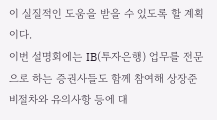이 실질적인 도움을 받을 수 있도록 할 계획이다.
이번 설명회에는 IB(투자은행) 업무를 전문으로 하는 증권사들도 함께 참여해 상장준비절차와 유의사항 등에 대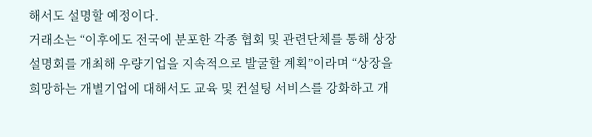해서도 설명할 예정이다.
거래소는 “이후에도 전국에 분포한 각종 협회 및 관련단체를 통해 상장설명회를 개최해 우량기업을 지속적으로 발굴할 계획”이라며 “상장을 희망하는 개별기업에 대해서도 교육 및 컨설팅 서비스를 강화하고 개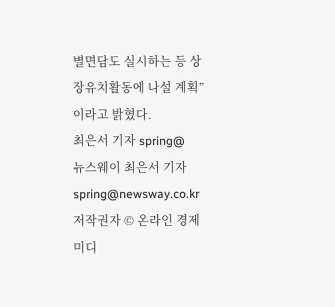별면담도 실시하는 등 상장유치활동에 나설 계획”이라고 밝혔다.
최은서 기자 spring@
뉴스웨이 최은서 기자
spring@newsway.co.kr
저작권자 © 온라인 경제미디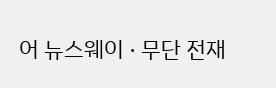어 뉴스웨이 · 무단 전재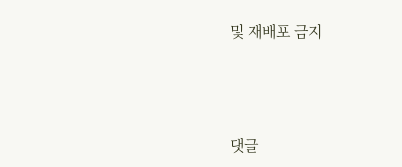및 재배포 금지





댓글